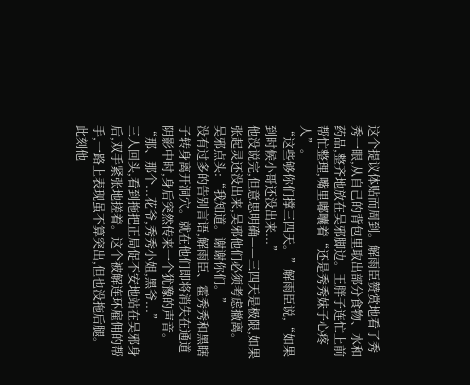这个提议体贴而周到。解雨臣赞赏地看了秀秀一眼,从自己的背包里取出部分食物、水和药品,整齐地放在吴邪脚边。王胖子连忙上前帮忙整理,嘴里嘟囔着“还是秀秀妹子心疼人”。
“这些够你们撑三四天。”解雨臣说,“如果到时候小哥还没出来...”
他没说完,但意思明确——三四天是极限,如果张起灵还没出来,吴邪他们必须考虑撤离。
吴邪点头:“我知道。谢谢你们。”
没有过多的告别言语,解雨臣、霍秀秀和黑瞎子转身离开洞穴。就在他们即将消失在通道阴影中时,身后突然传来一个犹豫的声音。
“那、那个...花爷,秀秀小姐,黑爷...”
三人回头,看到拖把正局促不安地站在吴邪身后,双手紧张地搓着。这个被解连环雇佣的帮手,一路上表现虽不算突出,但也没拖后腿。此刻他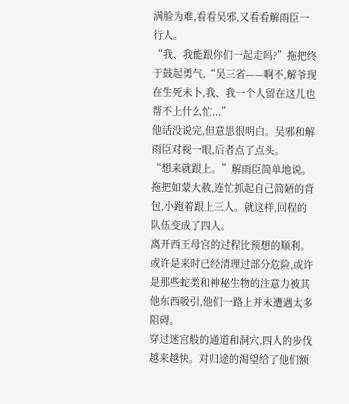满脸为难,看看吴邪,又看看解雨臣一行人。
“我、我能跟你们一起走吗?”拖把终于鼓起勇气,“吴三省——啊不,解爷现在生死未卜,我、我一个人留在这儿也帮不上什么忙...”
他话没说完,但意思很明白。吴邪和解雨臣对视一眼,后者点了点头。
“想来就跟上。”解雨臣简单地说。
拖把如蒙大赦,连忙抓起自己简陋的背包,小跑着跟上三人。就这样,回程的队伍变成了四人。
离开西王母宫的过程比预想的顺利。或许是来时已经清理过部分危险,或许是那些蛇类和神秘生物的注意力被其他东西吸引,他们一路上并未遭遇太多阻碍。
穿过迷宫般的通道和洞穴,四人的步伐越来越快。对归途的渴望给了他们额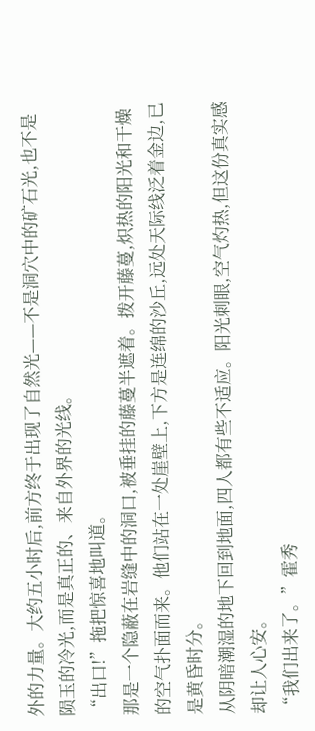外的力量。大约五小时后,前方终于出现了自然光——不是洞穴中的矿石光,也不是陨玉的冷光,而是真正的、来自外界的光线。
“出口!”拖把惊喜地叫道。
那是一个隐蔽在岩缝中的洞口,被垂挂的藤蔓半遮着。拨开藤蔓,炽热的阳光和干燥的空气扑面而来。他们站在一处崖壁上,下方是连绵的沙丘,远处天际线泛着金边,已是黄昏时分。
从阴暗潮湿的地下回到地面,四人都有些不适应。阳光刺眼,空气灼热,但这份真实感却让人心安。
“我们出来了。”霍秀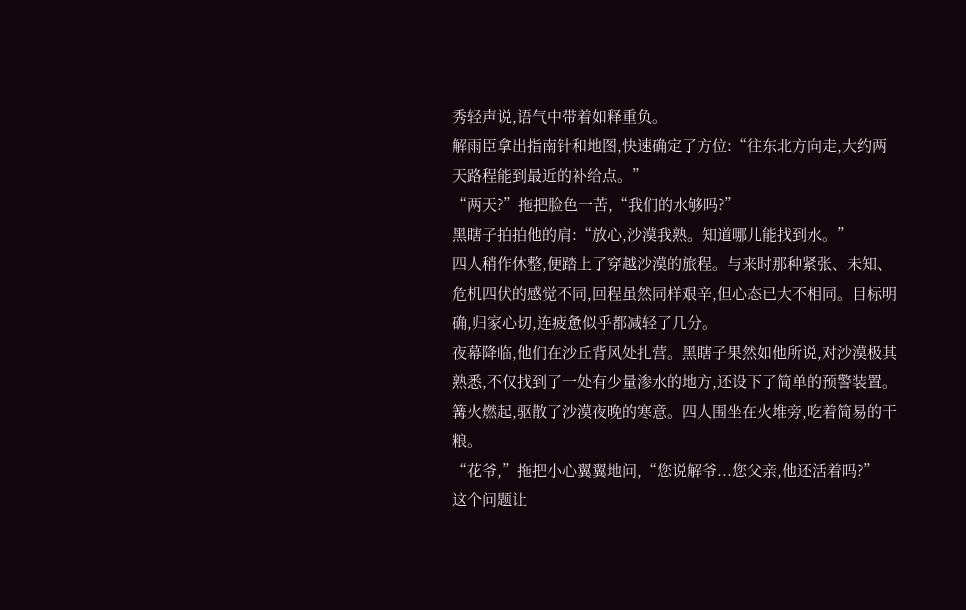秀轻声说,语气中带着如释重负。
解雨臣拿出指南针和地图,快速确定了方位:“往东北方向走,大约两天路程能到最近的补给点。”
“两天?”拖把脸色一苦,“我们的水够吗?”
黑瞎子拍拍他的肩:“放心,沙漠我熟。知道哪儿能找到水。”
四人稍作休整,便踏上了穿越沙漠的旅程。与来时那种紧张、未知、危机四伏的感觉不同,回程虽然同样艰辛,但心态已大不相同。目标明确,归家心切,连疲惫似乎都减轻了几分。
夜幕降临,他们在沙丘背风处扎营。黑瞎子果然如他所说,对沙漠极其熟悉,不仅找到了一处有少量渗水的地方,还设下了简单的预警装置。
篝火燃起,驱散了沙漠夜晚的寒意。四人围坐在火堆旁,吃着简易的干粮。
“花爷,”拖把小心翼翼地问,“您说解爷...您父亲,他还活着吗?”
这个问题让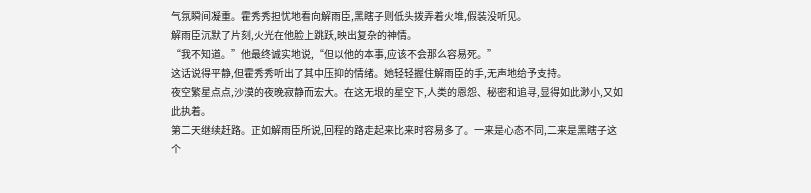气氛瞬间凝重。霍秀秀担忧地看向解雨臣,黑瞎子则低头拨弄着火堆,假装没听见。
解雨臣沉默了片刻,火光在他脸上跳跃,映出复杂的神情。
“我不知道。”他最终诚实地说,“但以他的本事,应该不会那么容易死。”
这话说得平静,但霍秀秀听出了其中压抑的情绪。她轻轻握住解雨臣的手,无声地给予支持。
夜空繁星点点,沙漠的夜晚寂静而宏大。在这无垠的星空下,人类的恩怨、秘密和追寻,显得如此渺小,又如此执着。
第二天继续赶路。正如解雨臣所说,回程的路走起来比来时容易多了。一来是心态不同,二来是黑瞎子这个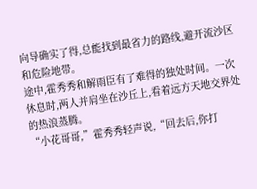向导确实了得,总能找到最省力的路线,避开流沙区和危险地带。
途中,霍秀秀和解雨臣有了难得的独处时间。一次休息时,两人并肩坐在沙丘上,看着远方天地交界处的热浪蒸腾。
“小花哥哥,”霍秀秀轻声说,“回去后,你打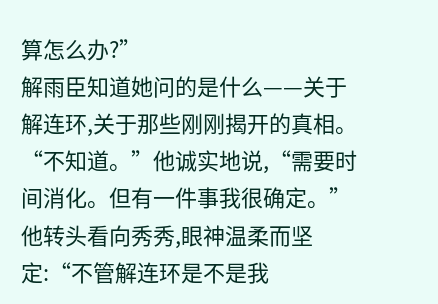算怎么办?”
解雨臣知道她问的是什么——关于解连环,关于那些刚刚揭开的真相。
“不知道。”他诚实地说,“需要时间消化。但有一件事我很确定。”
他转头看向秀秀,眼神温柔而坚定:“不管解连环是不是我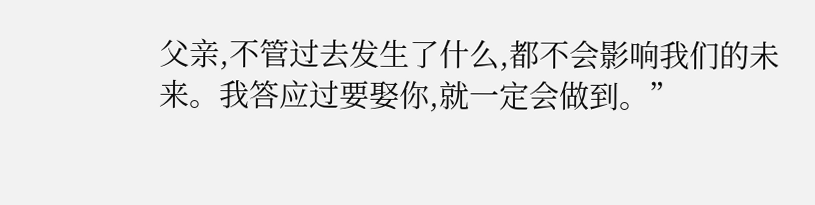父亲,不管过去发生了什么,都不会影响我们的未来。我答应过要娶你,就一定会做到。”